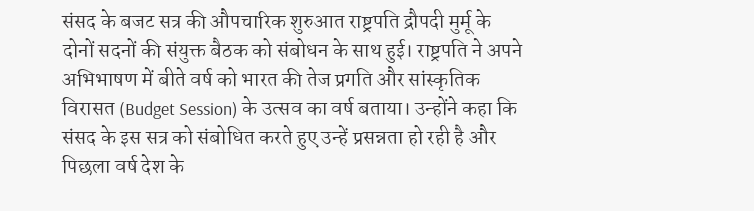संसद के बजट सत्र की औपचारिक शुरुआत राष्ट्रपति द्रौपदी मुर्मू के दोनों सदनों की संयुक्त बैठक को संबोधन के साथ हुई। राष्ट्रपति ने अपने अभिभाषण में बीते वर्ष को भारत की तेज प्रगति और सांस्कृतिक विरासत (Budget Session) के उत्सव का वर्ष बताया। उन्होंने कहा कि संसद के इस सत्र को संबोधित करते हुए उन्हें प्रसन्नता हो रही है और पिछला वर्ष देश के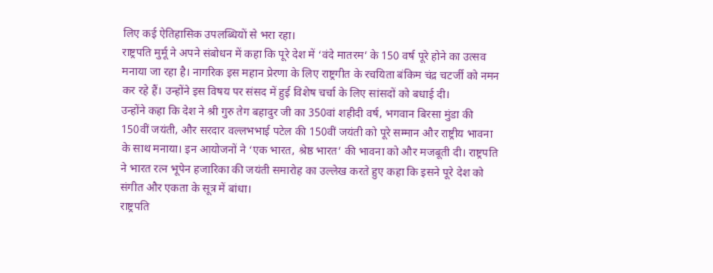लिए कई ऐतिहासिक उपलब्धियों से भरा रहा।
राष्ट्रपति मुर्मू ने अपने संबोधन में कहा कि पूरे देश में ‘वंदे मातरम’ के 150 वर्ष पूरे होने का उत्सव मनाया जा रहा है। नागरिक इस महान प्रेरणा के लिए राष्ट्रगीत के रचयिता बंकिम चंद्र चटर्जी को नमन कर रहे हैं। उन्होंने इस विषय पर संसद में हुई विशेष चर्चा के लिए सांसदों को बधाई दी।
उन्होंने कहा कि देश ने श्री गुरु तेग बहादुर जी का 350वां शहीदी वर्ष, भगवान बिरसा मुंडा की 150वीं जयंती, और सरदार वल्लभभाई पटेल की 150वीं जयंती को पूरे सम्मान और राष्ट्रीय भावना के साथ मनाया। इन आयोजनों ने ‘एक भारत, श्रेष्ठ भारत’ की भावना को और मजबूती दी। राष्ट्रपति ने भारत रत्न भूपेन हजारिका की जयंती समारोह का उल्लेख करते हुए कहा कि इसने पूरे देश को संगीत और एकता के सूत्र में बांधा।
राष्ट्रपति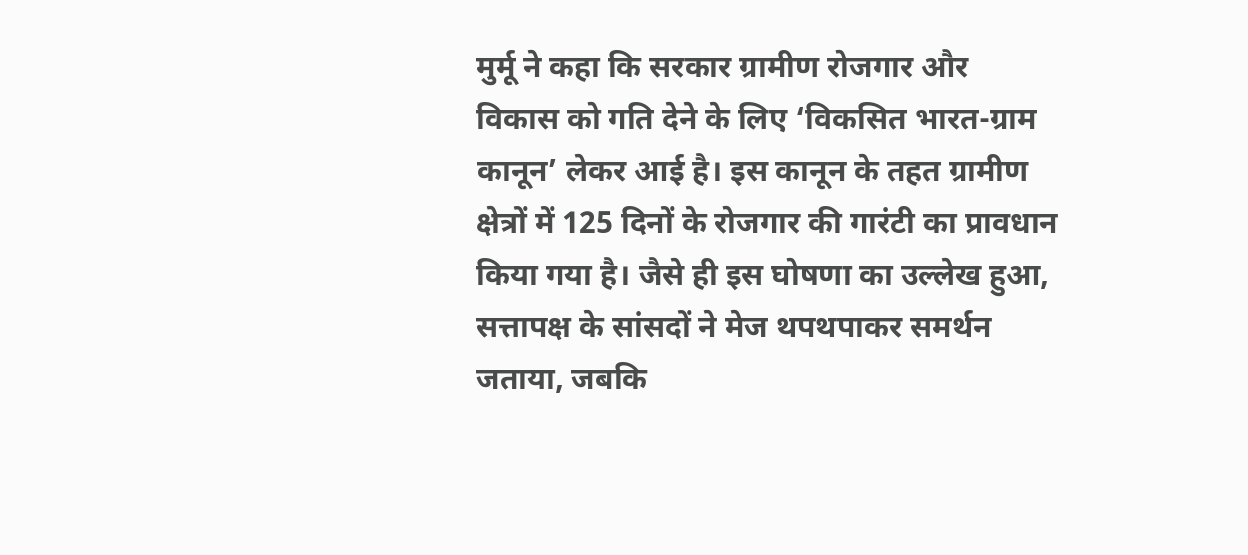मुर्मू ने कहा कि सरकार ग्रामीण रोजगार और विकास को गति देने के लिए ‘विकसित भारत-ग्राम कानून’ लेकर आई है। इस कानून के तहत ग्रामीण क्षेत्रों में 125 दिनों के रोजगार की गारंटी का प्रावधान किया गया है। जैसे ही इस घोषणा का उल्लेख हुआ, सत्तापक्ष के सांसदों ने मेज थपथपाकर समर्थन जताया, जबकि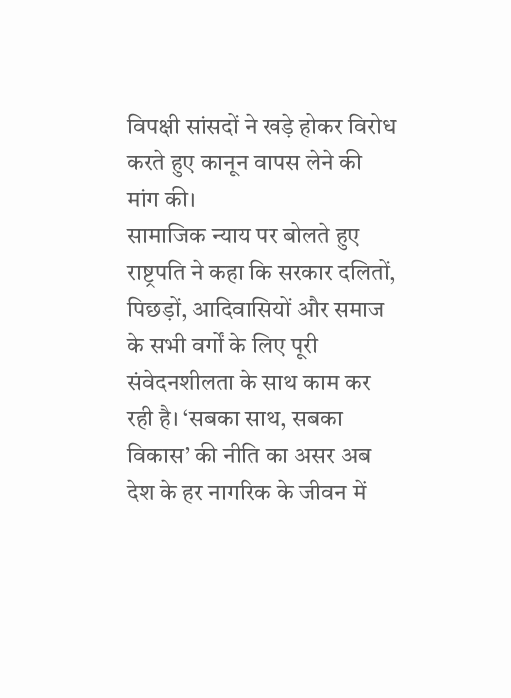विपक्षी सांसदों ने खड़े होकर विरोध करते हुए कानून वापस लेने की मांग की।
सामाजिक न्याय पर बोलते हुए राष्ट्रपति ने कहा कि सरकार दलितों, पिछड़ों, आदिवासियों और समाज के सभी वर्गों के लिए पूरी संवेदनशीलता के साथ काम कर रही है। ‘सबका साथ, सबका विकास’ की नीति का असर अब देश के हर नागरिक के जीवन में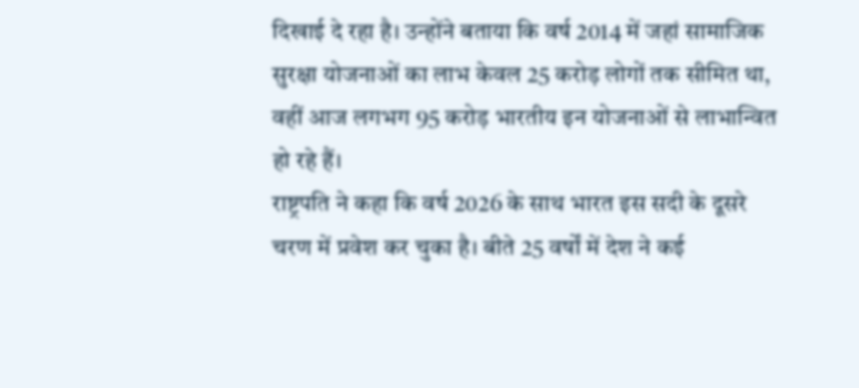दिखाई दे रहा है। उन्होंने बताया कि वर्ष 2014 में जहां सामाजिक सुरक्षा योजनाओं का लाभ केवल 25 करोड़ लोगों तक सीमित था, वहीं आज लगभग 95 करोड़ भारतीय इन योजनाओं से लाभान्वित हो रहे हैं।
राष्ट्रपति ने कहा कि वर्ष 2026 के साथ भारत इस सदी के दूसरे चरण में प्रवेश कर चुका है। बीते 25 वर्षों में देश ने कई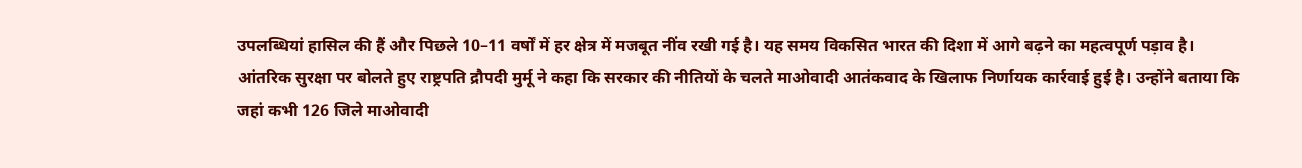उपलब्धियां हासिल की हैं और पिछले 10–11 वर्षों में हर क्षेत्र में मजबूत नींव रखी गई है। यह समय विकसित भारत की दिशा में आगे बढ़ने का महत्वपूर्ण पड़ाव है।
आंतरिक सुरक्षा पर बोलते हुए राष्ट्रपति द्रौपदी मुर्मू ने कहा कि सरकार की नीतियों के चलते माओवादी आतंकवाद के खिलाफ निर्णायक कार्रवाई हुई है। उन्होंने बताया कि जहां कभी 126 जिले माओवादी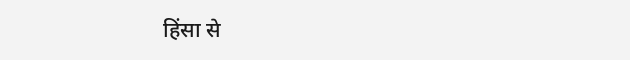हिंसा से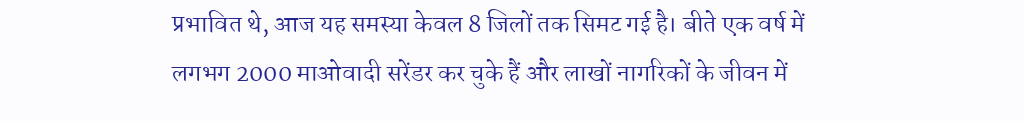प्रभावित थे, आज यह समस्या केवल 8 जिलों तक सिमट गई है। बीते एक वर्ष में लगभग 2000 माओवादी सरेंडर कर चुके हैं और लाखों नागरिकों के जीवन में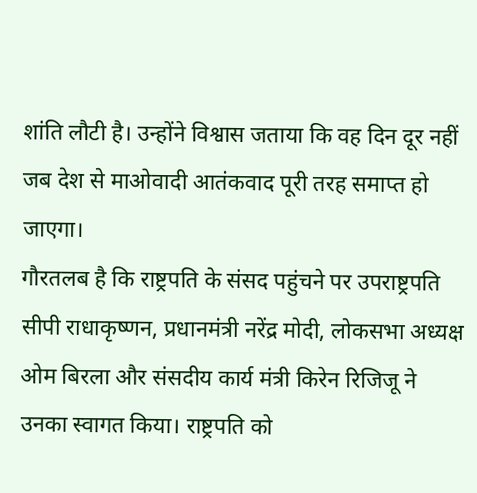शांति लौटी है। उन्होंने विश्वास जताया कि वह दिन दूर नहीं जब देश से माओवादी आतंकवाद पूरी तरह समाप्त हो जाएगा।
गौरतलब है कि राष्ट्रपति के संसद पहुंचने पर उपराष्ट्रपति सीपी राधाकृष्णन, प्रधानमंत्री नरेंद्र मोदी, लोकसभा अध्यक्ष ओम बिरला और संसदीय कार्य मंत्री किरेन रिजिजू ने उनका स्वागत किया। राष्ट्रपति को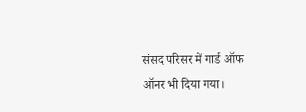संसद परिसर में गार्ड ऑफ ऑनर भी दिया गया।